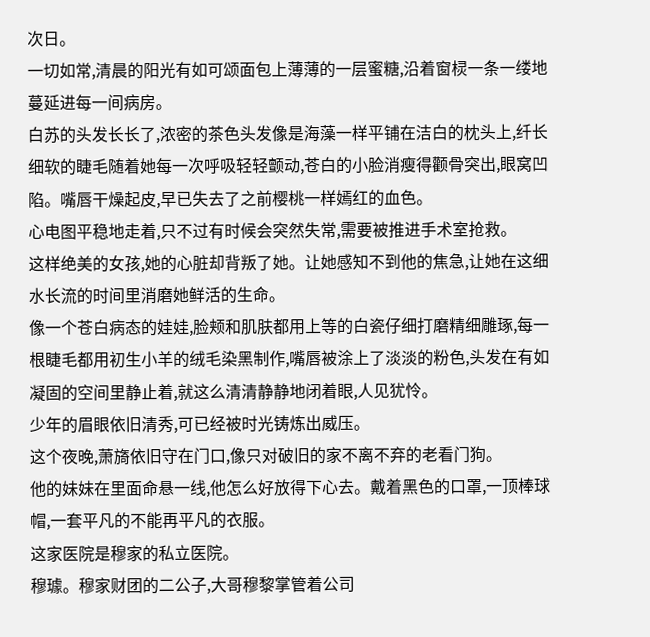次日。
一切如常,清晨的阳光有如可颂面包上薄薄的一层蜜糖,沿着窗棂一条一缕地蔓延进每一间病房。
白苏的头发长长了,浓密的茶色头发像是海藻一样平铺在洁白的枕头上,纤长细软的睫毛随着她每一次呼吸轻轻颤动,苍白的小脸消瘦得颧骨突出,眼窝凹陷。嘴唇干燥起皮,早已失去了之前樱桃一样嫣红的血色。
心电图平稳地走着,只不过有时候会突然失常,需要被推进手术室抢救。
这样绝美的女孩,她的心脏却背叛了她。让她感知不到他的焦急,让她在这细水长流的时间里消磨她鲜活的生命。
像一个苍白病态的娃娃,脸颊和肌肤都用上等的白瓷仔细打磨精细雕琢,每一根睫毛都用初生小羊的绒毛染黑制作,嘴唇被涂上了淡淡的粉色,头发在有如凝固的空间里静止着,就这么清清静静地闭着眼,人见犹怜。
少年的眉眼依旧清秀,可已经被时光铸炼出威压。
这个夜晚,萧旖依旧守在门口,像只对破旧的家不离不弃的老看门狗。
他的妹妹在里面命悬一线,他怎么好放得下心去。戴着黑色的口罩,一顶棒球帽,一套平凡的不能再平凡的衣服。
这家医院是穆家的私立医院。
穆璩。穆家财团的二公子,大哥穆黎掌管着公司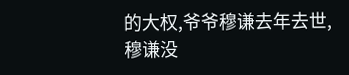的大权,爷爷穆谦去年去世,穆谦没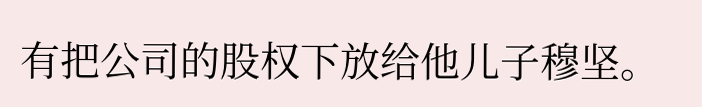有把公司的股权下放给他儿子穆坚。